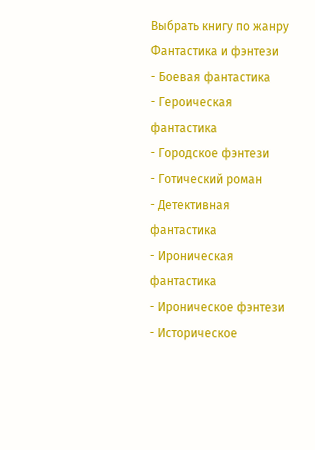Выбрать книгу по жанру
Фантастика и фэнтези
- Боевая фантастика
- Героическая фантастика
- Городское фэнтези
- Готический роман
- Детективная фантастика
- Ироническая фантастика
- Ироническое фэнтези
- Историческое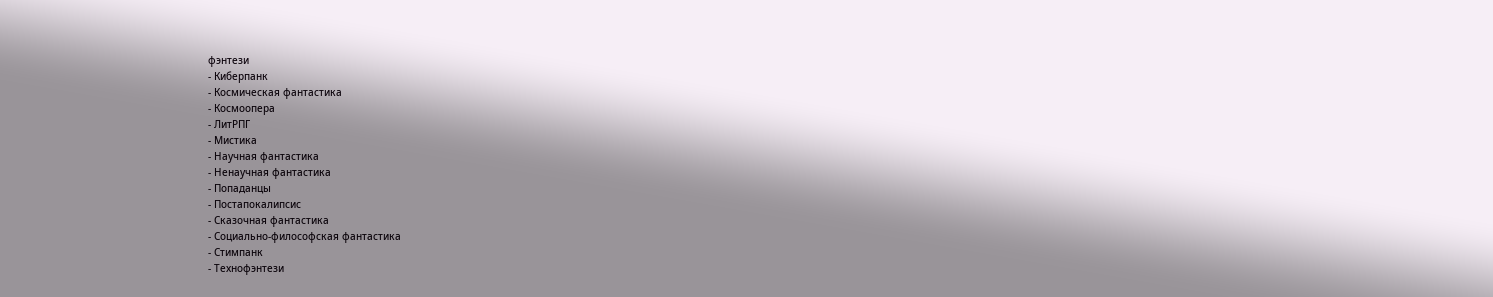фэнтези
- Киберпанк
- Космическая фантастика
- Космоопера
- ЛитРПГ
- Мистика
- Научная фантастика
- Ненаучная фантастика
- Попаданцы
- Постапокалипсис
- Сказочная фантастика
- Социально-философская фантастика
- Стимпанк
- Технофэнтези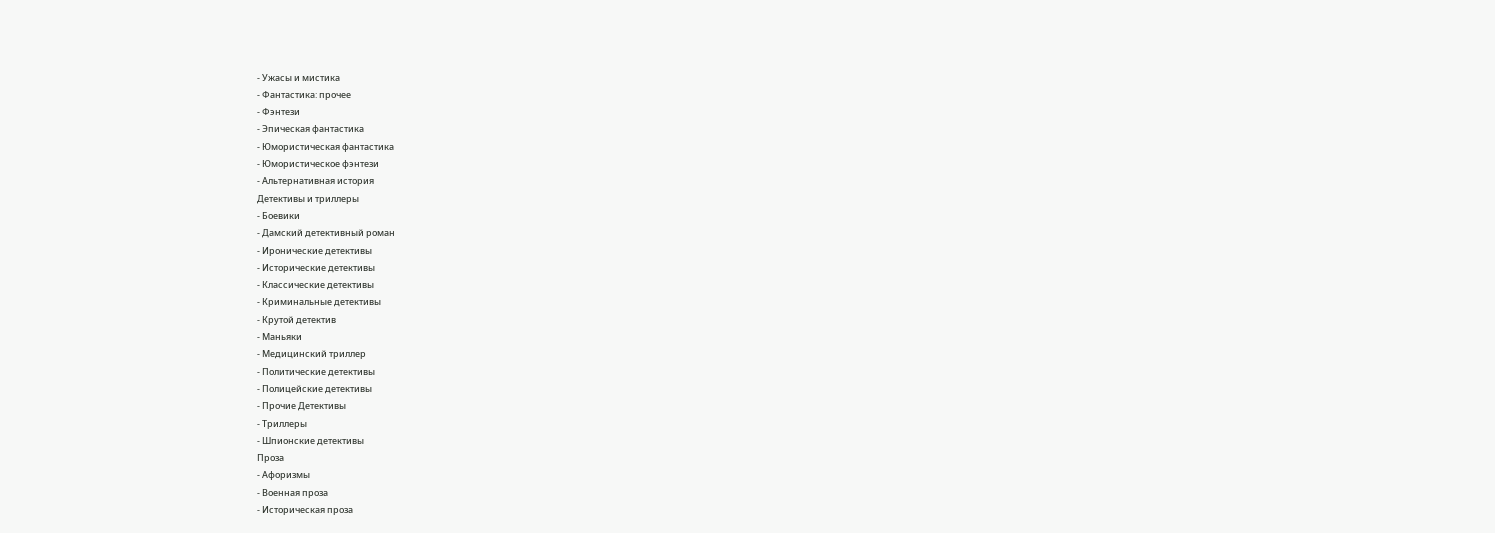- Ужасы и мистика
- Фантастика: прочее
- Фэнтези
- Эпическая фантастика
- Юмористическая фантастика
- Юмористическое фэнтези
- Альтернативная история
Детективы и триллеры
- Боевики
- Дамский детективный роман
- Иронические детективы
- Исторические детективы
- Классические детективы
- Криминальные детективы
- Крутой детектив
- Маньяки
- Медицинский триллер
- Политические детективы
- Полицейские детективы
- Прочие Детективы
- Триллеры
- Шпионские детективы
Проза
- Афоризмы
- Военная проза
- Историческая проза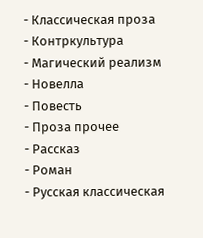- Классическая проза
- Контркультура
- Магический реализм
- Новелла
- Повесть
- Проза прочее
- Рассказ
- Роман
- Русская классическая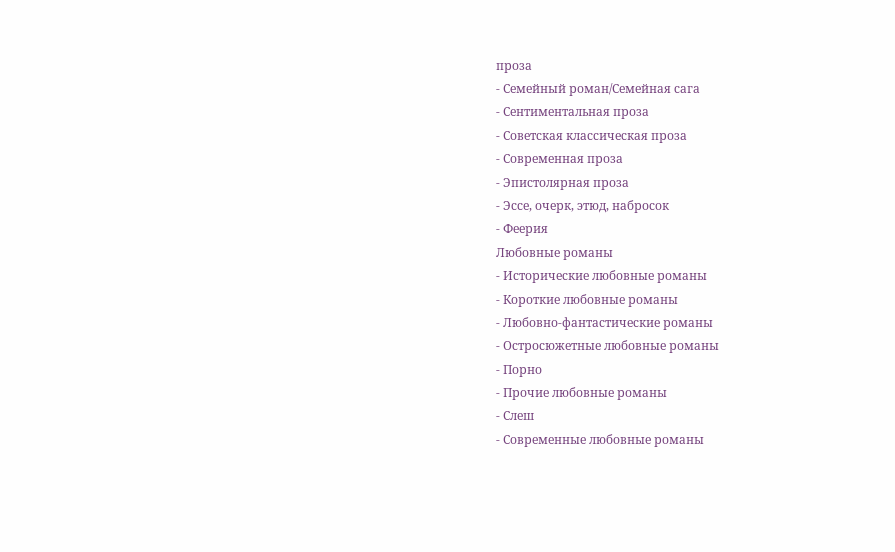проза
- Семейный роман/Семейная сага
- Сентиментальная проза
- Советская классическая проза
- Современная проза
- Эпистолярная проза
- Эссе, очерк, этюд, набросок
- Феерия
Любовные романы
- Исторические любовные романы
- Короткие любовные романы
- Любовно-фантастические романы
- Остросюжетные любовные романы
- Порно
- Прочие любовные романы
- Слеш
- Современные любовные романы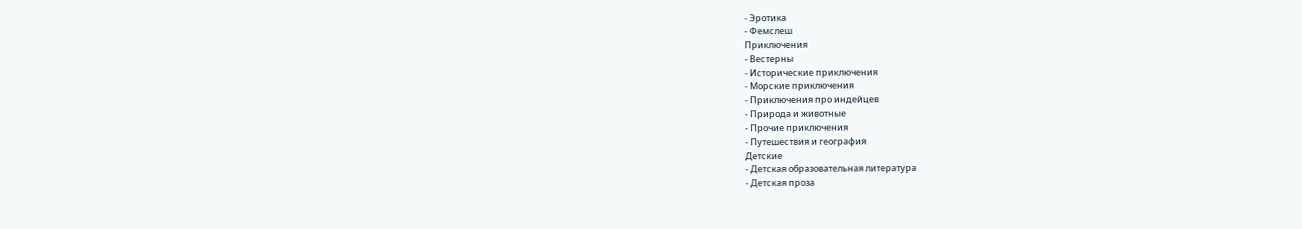- Эротика
- Фемслеш
Приключения
- Вестерны
- Исторические приключения
- Морские приключения
- Приключения про индейцев
- Природа и животные
- Прочие приключения
- Путешествия и география
Детские
- Детская образовательная литература
- Детская проза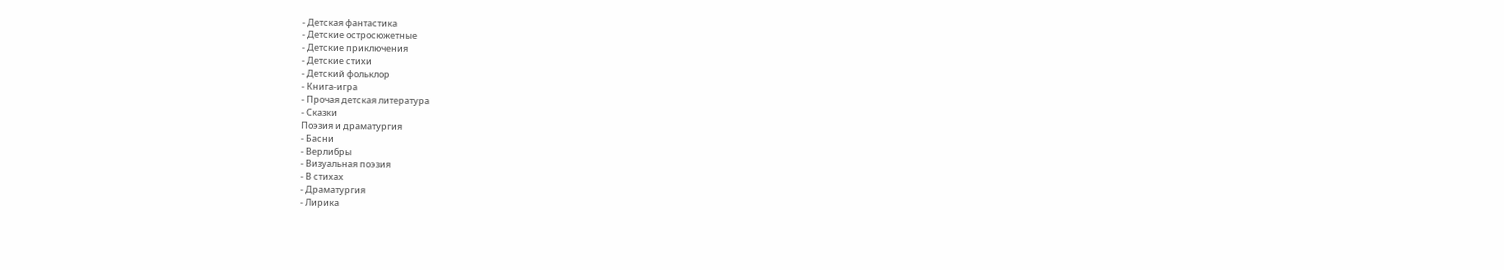- Детская фантастика
- Детские остросюжетные
- Детские приключения
- Детские стихи
- Детский фольклор
- Книга-игра
- Прочая детская литература
- Сказки
Поэзия и драматургия
- Басни
- Верлибры
- Визуальная поэзия
- В стихах
- Драматургия
- Лирика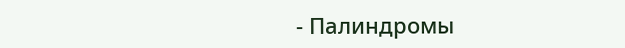- Палиндромы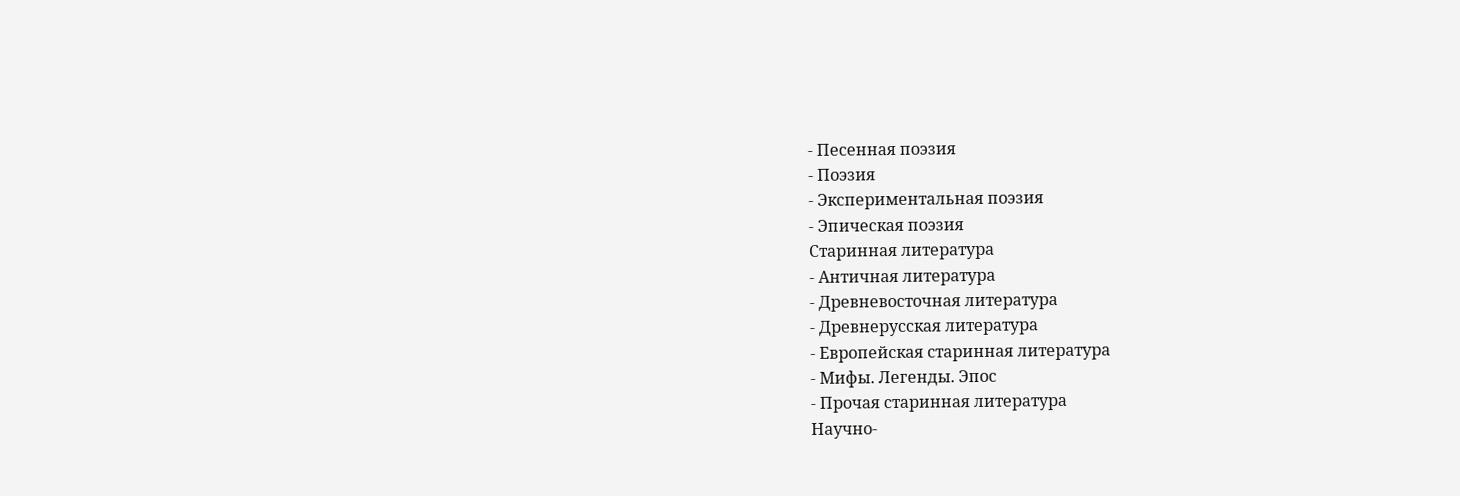- Песенная поэзия
- Поэзия
- Экспериментальная поэзия
- Эпическая поэзия
Старинная литература
- Античная литература
- Древневосточная литература
- Древнерусская литература
- Европейская старинная литература
- Мифы. Легенды. Эпос
- Прочая старинная литература
Научно-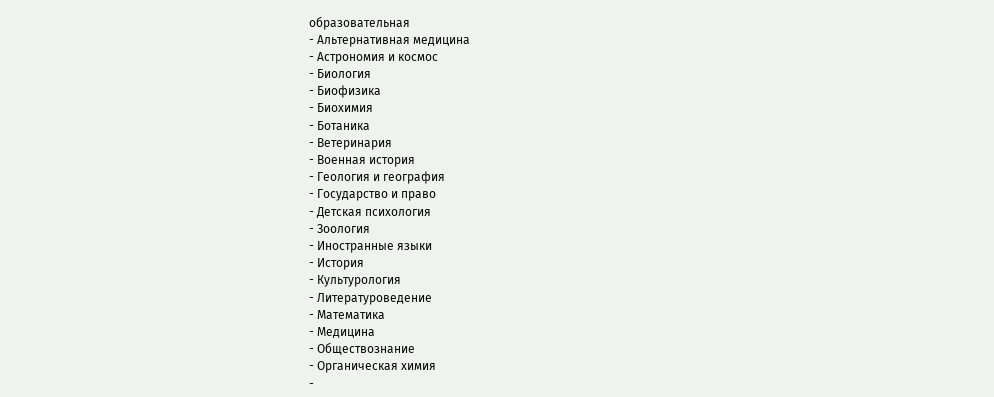образовательная
- Альтернативная медицина
- Астрономия и космос
- Биология
- Биофизика
- Биохимия
- Ботаника
- Ветеринария
- Военная история
- Геология и география
- Государство и право
- Детская психология
- Зоология
- Иностранные языки
- История
- Культурология
- Литературоведение
- Математика
- Медицина
- Обществознание
- Органическая химия
-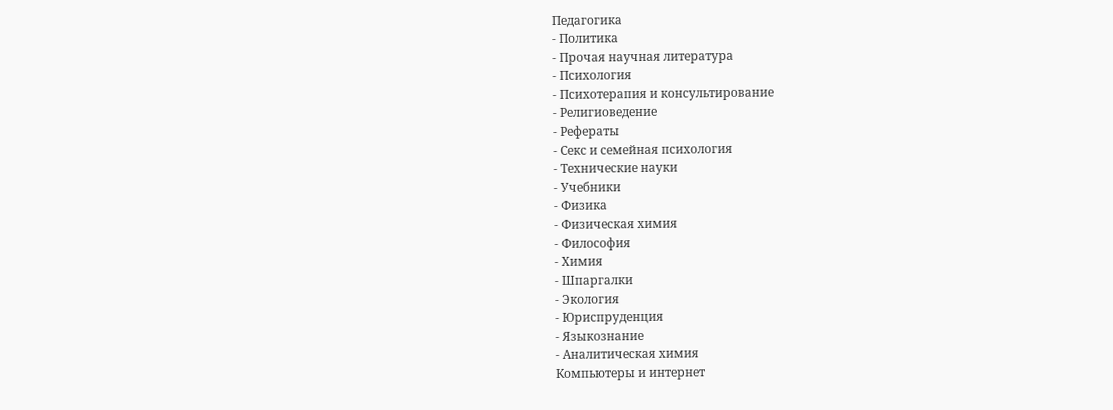Педагогика
- Политика
- Прочая научная литература
- Психология
- Психотерапия и консультирование
- Религиоведение
- Рефераты
- Секс и семейная психология
- Технические науки
- Учебники
- Физика
- Физическая химия
- Философия
- Химия
- Шпаргалки
- Экология
- Юриспруденция
- Языкознание
- Аналитическая химия
Компьютеры и интернет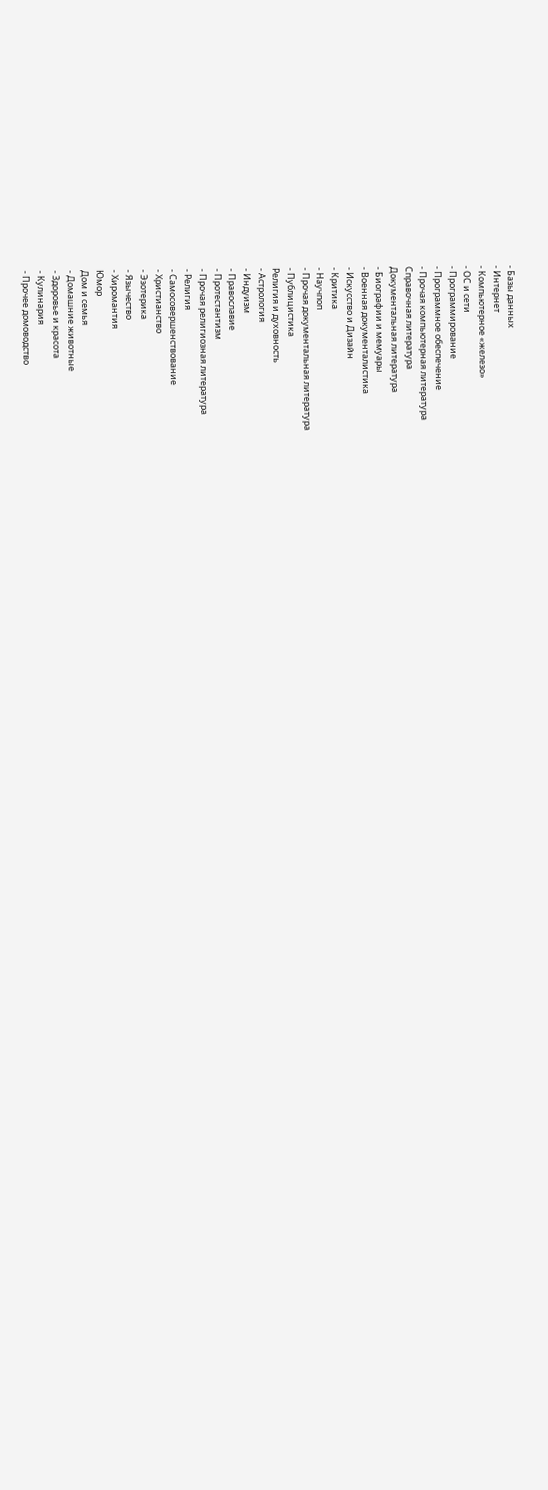- Базы данных
- Интернет
- Компьютерное «железо»
- ОС и сети
- Программирование
- Программное обеспечение
- Прочая компьютерная литература
Справочная литература
Документальная литература
- Биографии и мемуары
- Военная документалистика
- Искусство и Дизайн
- Критика
- Научпоп
- Прочая документальная литература
- Публицистика
Религия и духовность
- Астрология
- Индуизм
- Православие
- Протестантизм
- Прочая религиозная литература
- Религия
- Самосовершенствование
- Христианство
- Эзотерика
- Язычество
- Хиромантия
Юмор
Дом и семья
- Домашние животные
- Здоровье и красота
- Кулинария
- Прочее домоводство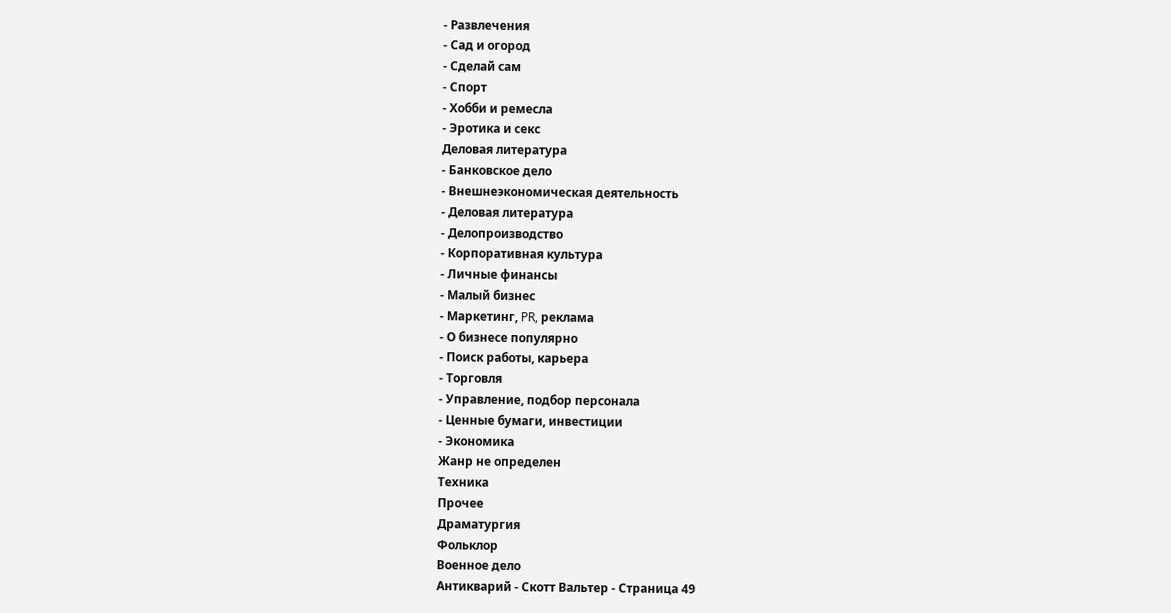- Развлечения
- Сад и огород
- Сделай сам
- Спорт
- Хобби и ремесла
- Эротика и секс
Деловая литература
- Банковское дело
- Внешнеэкономическая деятельность
- Деловая литература
- Делопроизводство
- Корпоративная культура
- Личные финансы
- Малый бизнес
- Маркетинг, PR, реклама
- О бизнесе популярно
- Поиск работы, карьера
- Торговля
- Управление, подбор персонала
- Ценные бумаги, инвестиции
- Экономика
Жанр не определен
Техника
Прочее
Драматургия
Фольклор
Военное дело
Антикварий - Скотт Вальтер - Страница 49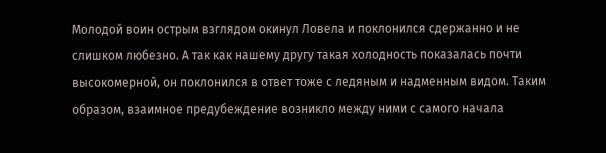Молодой воин острым взглядом окинул Ловела и поклонился сдержанно и не слишком любезно. А так как нашему другу такая холодность показалась почти высокомерной, он поклонился в ответ тоже с ледяным и надменным видом. Таким образом, взаимное предубеждение возникло между ними с самого начала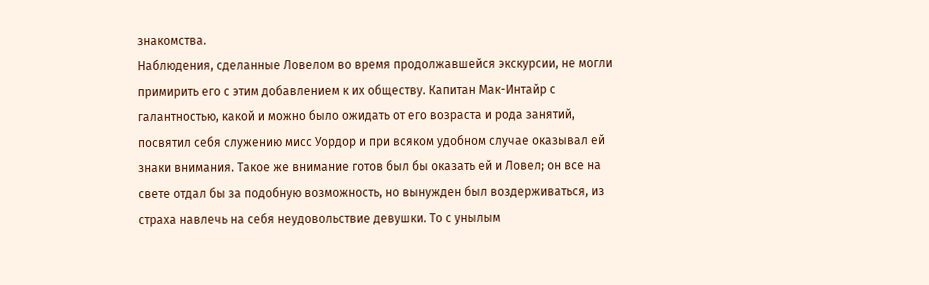знакомства.
Наблюдения, сделанные Ловелом во время продолжавшейся экскурсии, не могли примирить его с этим добавлением к их обществу. Капитан Мак-Интайр с галантностью, какой и можно было ожидать от его возраста и рода занятий, посвятил себя служению мисс Уордор и при всяком удобном случае оказывал ей знаки внимания. Такое же внимание готов был бы оказать ей и Ловел; он все на свете отдал бы за подобную возможность, но вынужден был воздерживаться, из страха навлечь на себя неудовольствие девушки. То с унылым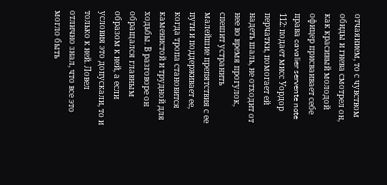отчаянием, то с чувством обиды и гнева смотрел он, как красивый молодой офицер присваивает себе права cavalier servente note 112: подает мисс Уордор перчатки, помогает ей надеть шаль, не отходит от нее во время прогулок, спешит устранить малейшие препятствия с ее пути и поддерживает ее, когда тропа становится каменистой и трудной для ходьбы. В разговоре он обращался главным образом к ней, а если условия это допускали, то и только к ней. Ловел отлично знал, что все это могло быть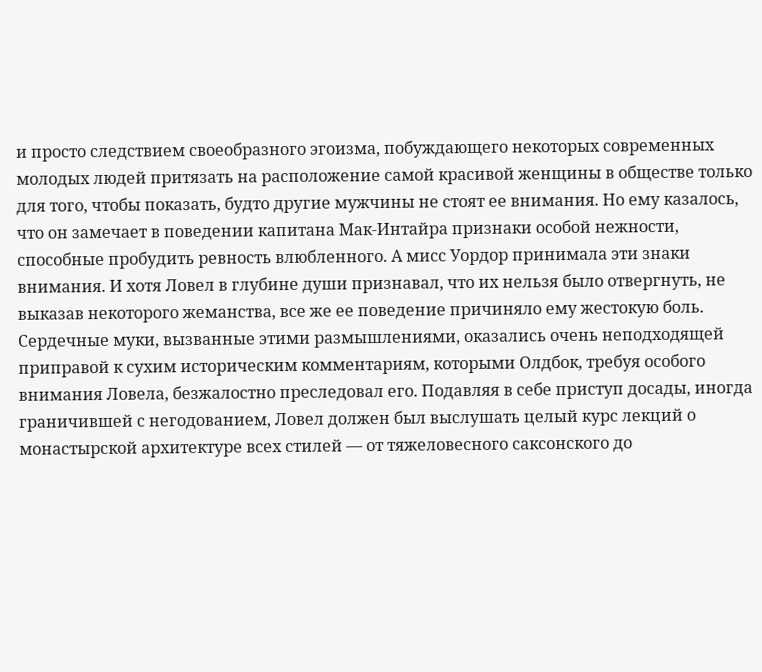и просто следствием своеобразного эгоизма, побуждающего некоторых современных молодых людей притязать на расположение самой красивой женщины в обществе только для того, чтобы показать, будто другие мужчины не стоят ее внимания. Но ему казалось, что он замечает в поведении капитана Мак-Интайра признаки особой нежности, способные пробудить ревность влюбленного. А мисс Уордор принимала эти знаки внимания. И хотя Ловел в глубине души признавал, что их нельзя было отвергнуть, не выказав некоторого жеманства, все же ее поведение причиняло ему жестокую боль.
Сердечные муки, вызванные этими размышлениями, оказались очень неподходящей приправой к сухим историческим комментариям, которыми Олдбок, требуя особого внимания Ловела, безжалостно преследовал его. Подавляя в себе приступ досады, иногда граничившей с негодованием, Ловел должен был выслушать целый курс лекций о монастырской архитектуре всех стилей — от тяжеловесного саксонского до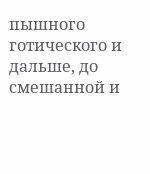пышного готического и дальше, до смешанной и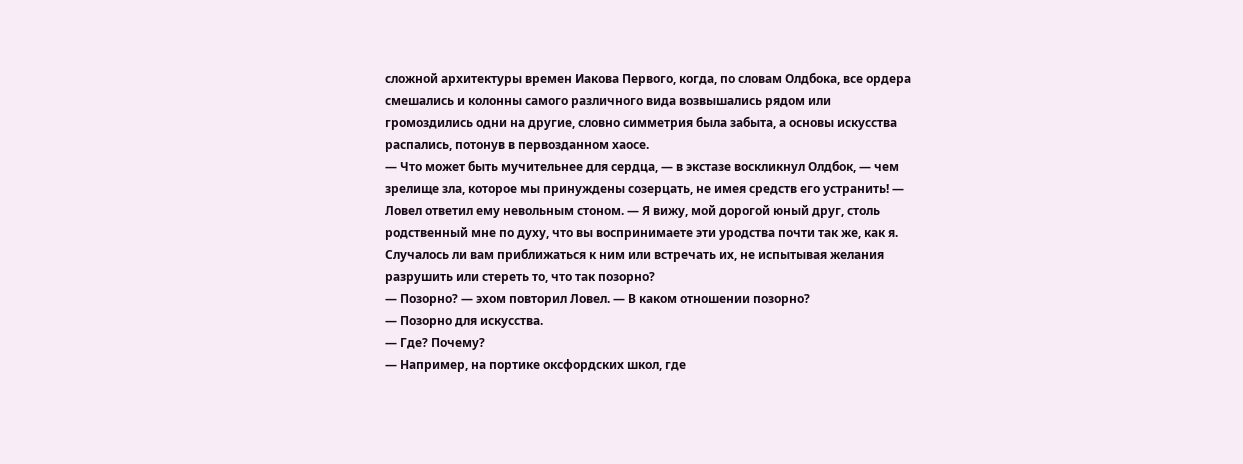сложной архитектуры времен Иакова Первого, когда, по словам Олдбока, все ордера смешались и колонны самого различного вида возвышались рядом или громоздились одни на другие, словно симметрия была забыта, а основы искусства распались, потонув в первозданном хаосе.
— Что может быть мучительнее для сердца, — в экстазе воскликнул Олдбок, — чем зрелище зла, которое мы принуждены созерцать, не имея средств его устранить! — Ловел ответил ему невольным стоном. — Я вижу, мой дорогой юный друг, столь родственный мне по духу, что вы воспринимаете эти уродства почти так же, как я. Случалось ли вам приближаться к ним или встречать их, не испытывая желания разрушить или стереть то, что так позорно?
— Позорно? — эхом повторил Ловел. — В каком отношении позорно?
— Позорно для искусства.
— Где? Почему?
— Например, на портике оксфордских школ, где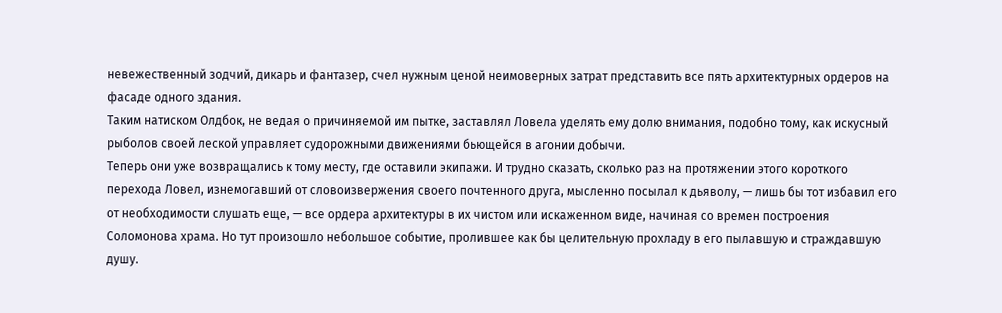невежественный зодчий, дикарь и фантазер, счел нужным ценой неимоверных затрат представить все пять архитектурных ордеров на фасаде одного здания.
Таким натиском Олдбок, не ведая о причиняемой им пытке, заставлял Ловела уделять ему долю внимания, подобно тому, как искусный рыболов своей леской управляет судорожными движениями бьющейся в агонии добычи.
Теперь они уже возвращались к тому месту, где оставили экипажи. И трудно сказать, сколько раз на протяжении этого короткого перехода Ловел, изнемогавший от словоизвержения своего почтенного друга, мысленно посылал к дьяволу, — лишь бы тот избавил его от необходимости слушать еще, — все ордера архитектуры в их чистом или искаженном виде, начиная со времен построения Соломонова храма. Но тут произошло небольшое событие, пролившее как бы целительную прохладу в его пылавшую и страждавшую душу.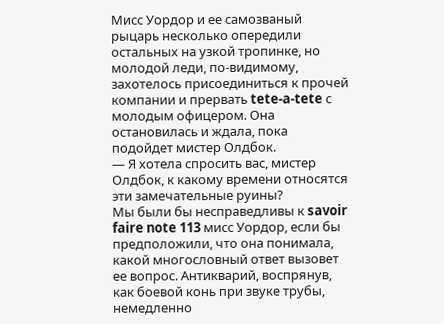Мисс Уордор и ее самозваный рыцарь несколько опередили остальных на узкой тропинке, но молодой леди, по-видимому, захотелось присоединиться к прочей компании и прервать tete-a-tete с молодым офицером. Она остановилась и ждала, пока подойдет мистер Олдбок.
— Я хотела спросить вас, мистер Олдбок, к какому времени относятся эти замечательные руины?
Мы были бы несправедливы к savoir faire note 113 мисс Уордор, если бы предположили, что она понимала, какой многословный ответ вызовет ее вопрос. Антикварий, воспрянув, как боевой конь при звуке трубы, немедленно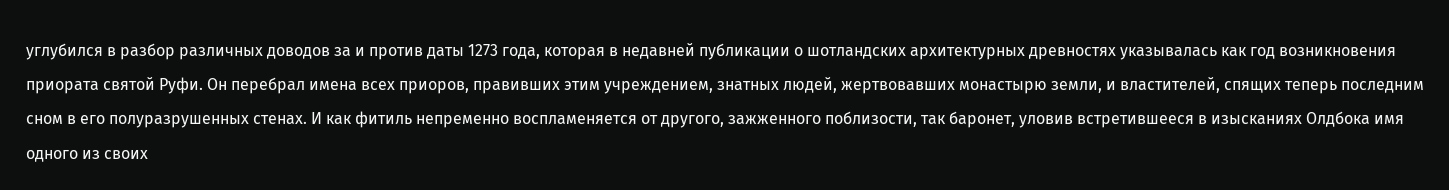углубился в разбор различных доводов за и против даты 1273 года, которая в недавней публикации о шотландских архитектурных древностях указывалась как год возникновения приората святой Руфи. Он перебрал имена всех приоров, правивших этим учреждением, знатных людей, жертвовавших монастырю земли, и властителей, спящих теперь последним сном в его полуразрушенных стенах. И как фитиль непременно воспламеняется от другого, зажженного поблизости, так баронет, уловив встретившееся в изысканиях Олдбока имя одного из своих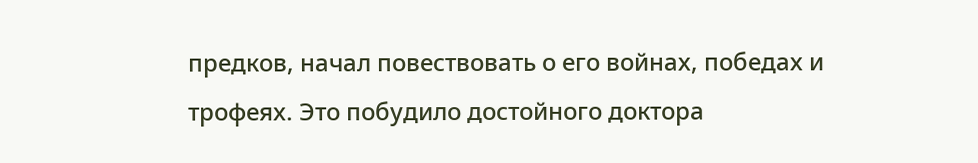предков, начал повествовать о его войнах, победах и трофеях. Это побудило достойного доктора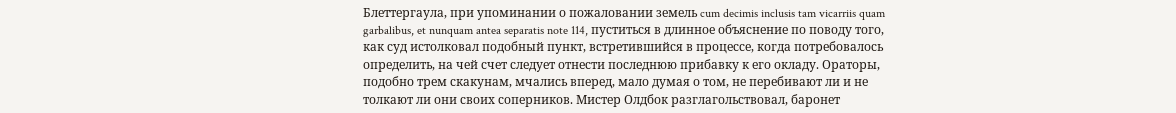Блеттергаула, при упоминании о пожаловании земель cum decimis inclusis tam vicarriis quam garbalibus, et nunquam antea separatis note 114, пуститься в длинное объяснение по поводу того, как суд истолковал подобный пункт, встретившийся в процессе, когда потребовалось определить, на чей счет следует отнести последнюю прибавку к его окладу. Ораторы, подобно трем скакунам, мчались вперед, мало думая о том, не перебивают ли и не толкают ли они своих соперников. Мистер Олдбок разглагольствовал, баронет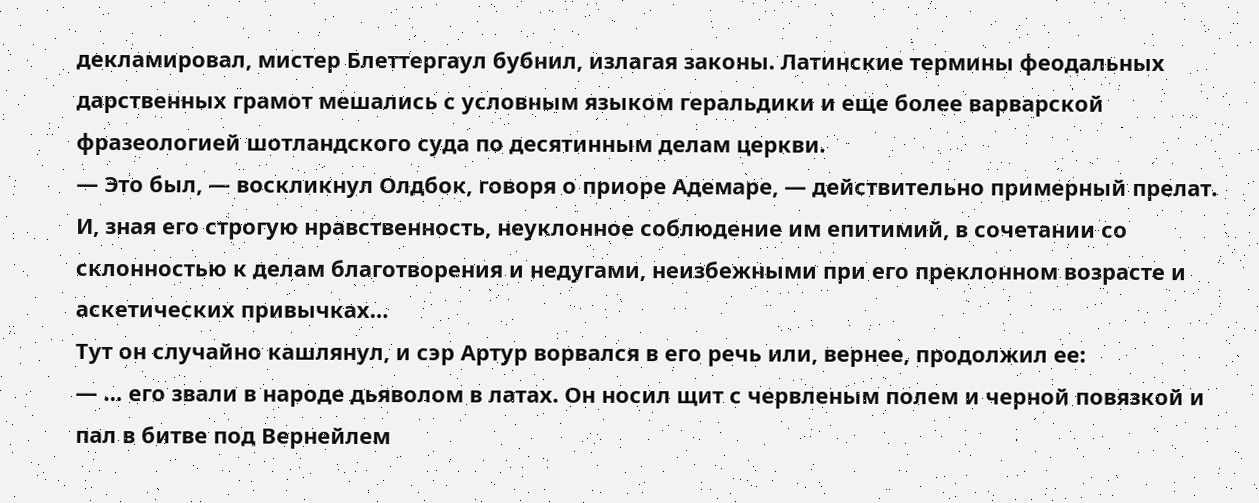декламировал, мистер Блеттергаул бубнил, излагая законы. Латинские термины феодальных дарственных грамот мешались с условным языком геральдики и еще более варварской фразеологией шотландского суда по десятинным делам церкви.
— Это был, — воскликнул Олдбок, говоря о приоре Адемаре, — действительно примерный прелат. И, зная его строгую нравственность, неуклонное соблюдение им епитимий, в сочетании со склонностью к делам благотворения и недугами, неизбежными при его преклонном возрасте и аскетических привычках…
Тут он случайно кашлянул, и сэр Артур ворвался в его речь или, вернее, продолжил ее:
— … его звали в народе дьяволом в латах. Он носил щит с червленым полем и черной повязкой и пал в битве под Вернейлем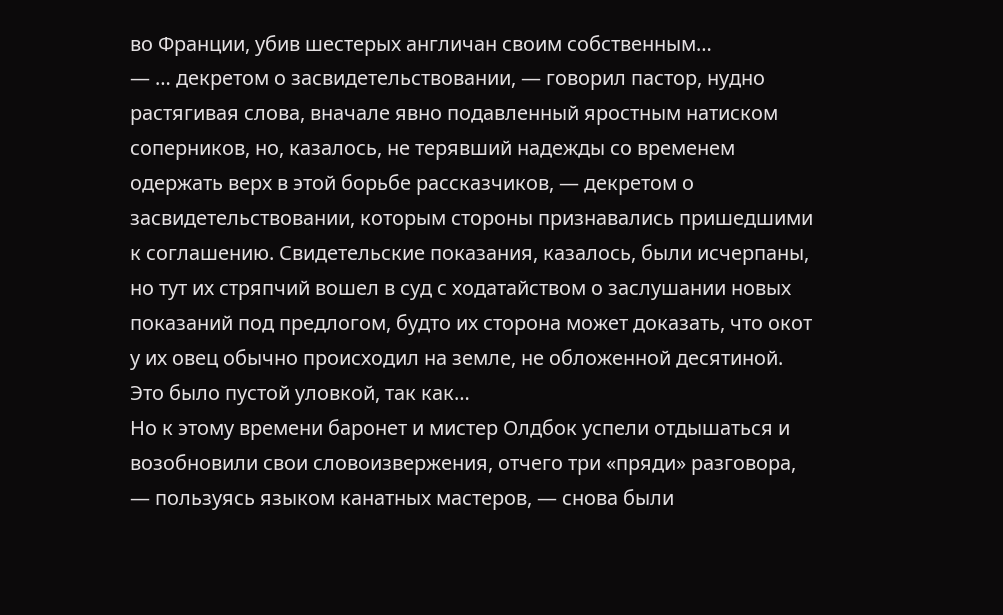во Франции, убив шестерых англичан своим собственным…
— … декретом о засвидетельствовании, — говорил пастор, нудно растягивая слова, вначале явно подавленный яростным натиском соперников, но, казалось, не терявший надежды со временем одержать верх в этой борьбе рассказчиков, — декретом о засвидетельствовании, которым стороны признавались пришедшими к соглашению. Свидетельские показания, казалось, были исчерпаны, но тут их стряпчий вошел в суд с ходатайством о заслушании новых показаний под предлогом, будто их сторона может доказать, что окот у их овец обычно происходил на земле, не обложенной десятиной. Это было пустой уловкой, так как…
Но к этому времени баронет и мистер Олдбок успели отдышаться и возобновили свои словоизвержения, отчего три «пряди» разговора, — пользуясь языком канатных мастеров, — снова были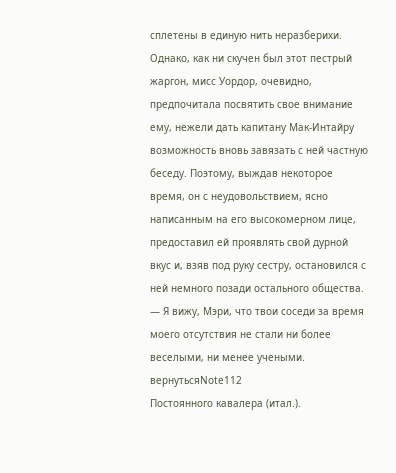сплетены в единую нить неразберихи.
Однако, как ни скучен был этот пестрый жаргон, мисс Уордор, очевидно, предпочитала посвятить свое внимание ему, нежели дать капитану Мак-Интайру возможность вновь завязать с ней частную беседу. Поэтому, выждав некоторое время, он с неудовольствием, ясно написанным на его высокомерном лице, предоставил ей проявлять свой дурной вкус и, взяв под руку сестру, остановился с ней немного позади остального общества.
— Я вижу, Мэри, что твои соседи за время моего отсутствия не стали ни более веселыми, ни менее учеными.
вернутьсяNote112
Постоянного кавалера (итал.).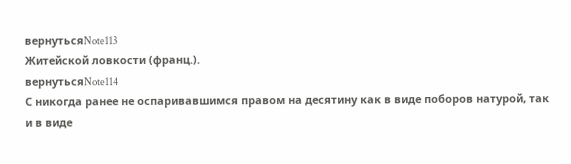вернутьсяNote113
Житейской ловкости (франц.).
вернутьсяNote114
С никогда ранее не оспаривавшимся правом на десятину как в виде поборов натурой, так и в виде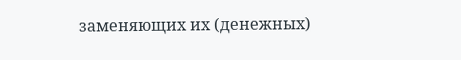заменяющих их (денежных)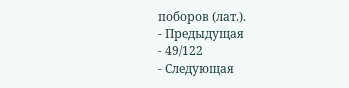поборов (лат.).
- Предыдущая
- 49/122
- Следующая